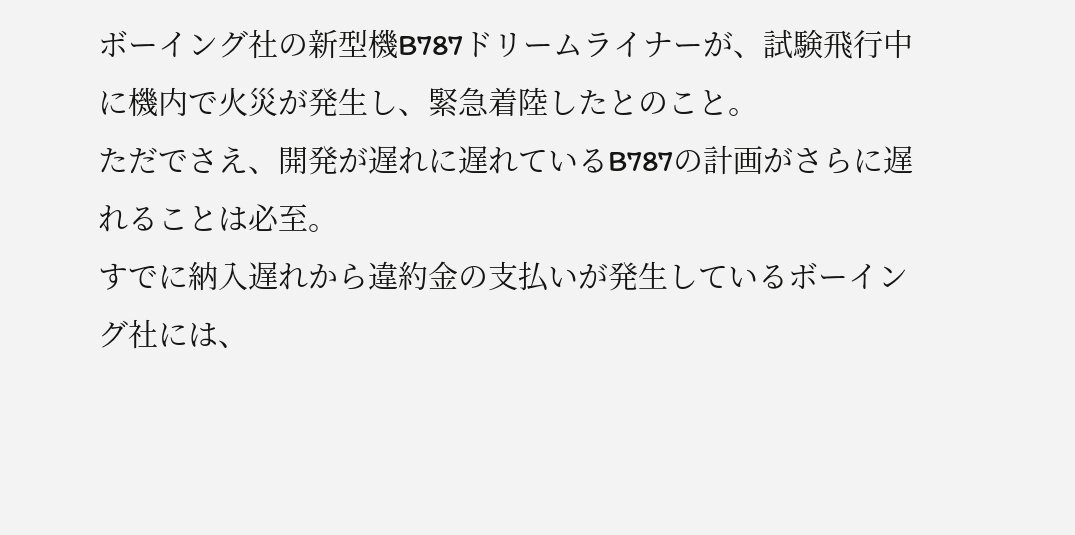ボーイング社の新型機B787ドリームライナーが、試験飛行中に機内で火災が発生し、緊急着陸したとのこと。
ただでさえ、開発が遅れに遅れているB787の計画がさらに遅れることは必至。
すでに納入遅れから違約金の支払いが発生しているボーイング社には、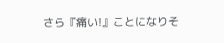さら『痛い!』ことになりそ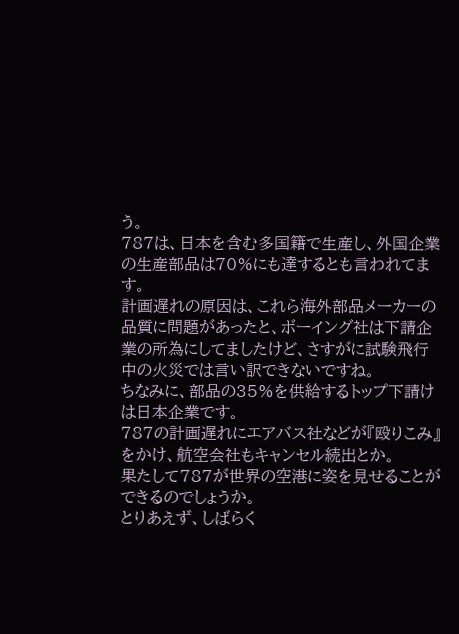う。
787は、日本を含む多国籍で生産し、外国企業の生産部品は70%にも達するとも言われてます。
計画遅れの原因は、これら海外部品メーカーの品質に問題があったと、ボーイング社は下請企業の所為にしてましたけど、さすがに試験飛行中の火災では言い訳できないですね。
ちなみに、部品の35%を供給するトップ下請けは日本企業です。
787の計画遅れにエアバス社などが『殴りこみ』をかけ、航空会社もキャンセル続出とか。
果たして787が世界の空港に姿を見せることができるのでしょうか。
とりあえず、しばらく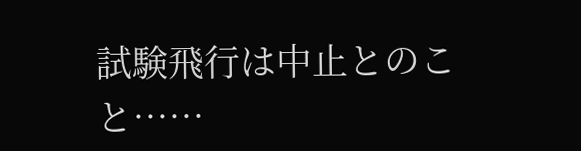試験飛行は中止とのこと……